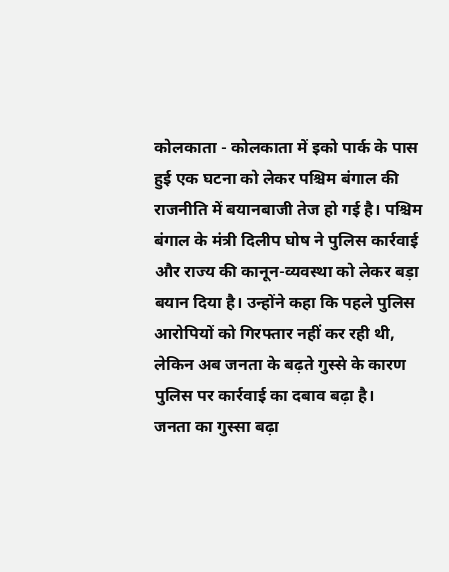कोलकाता - कोलकाता में इको पार्क के पास हुई एक घटना को लेकर पश्चिम बंगाल की राजनीति में बयानबाजी तेज हो गई है। पश्चिम बंगाल के मंत्री दिलीप घोष ने पुलिस कार्रवाई और राज्य की कानून-व्यवस्था को लेकर बड़ा बयान दिया है। उन्होंने कहा कि पहले पुलिस आरोपियों को गिरफ्तार नहीं कर रही थी, लेकिन अब जनता के बढ़ते गुस्से के कारण पुलिस पर कार्रवाई का दबाव बढ़ा है।
जनता का गुस्सा बढ़ा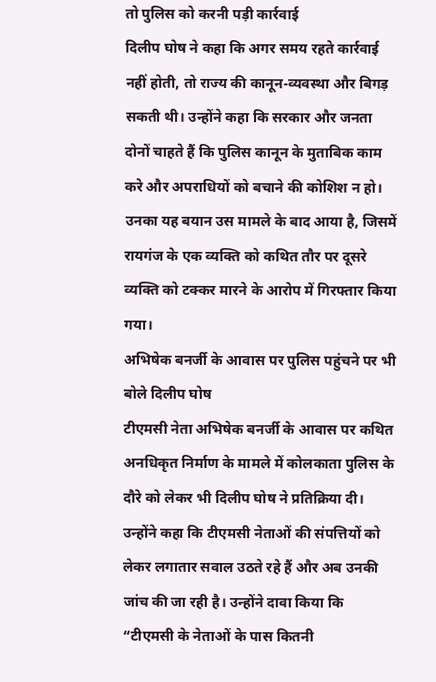तो पुलिस को करनी पड़ी कार्रवाई
दिलीप घोष ने कहा कि अगर समय रहते कार्रवाई नहीं होती, तो राज्य की कानून-व्यवस्था और बिगड़ सकती थी। उन्होंने कहा कि सरकार और जनता दोनों चाहते हैं कि पुलिस कानून के मुताबिक काम करे और अपराधियों को बचाने की कोशिश न हो। उनका यह बयान उस मामले के बाद आया है, जिसमें रायगंज के एक व्यक्ति को कथित तौर पर दूसरे व्यक्ति को टक्कर मारने के आरोप में गिरफ्तार किया गया।
अभिषेक बनर्जी के आवास पर पुलिस पहुंचने पर भी बोले दिलीप घोष
टीएमसी नेता अभिषेक बनर्जी के आवास पर कथित अनधिकृत निर्माण के मामले में कोलकाता पुलिस के दौरे को लेकर भी दिलीप घोष ने प्रतिक्रिया दी। उन्होंने कहा कि टीएमसी नेताओं की संपत्तियों को लेकर लगातार सवाल उठते रहे हैं और अब उनकी जांच की जा रही है। उन्होंने दावा किया कि “टीएमसी के नेताओं के पास कितनी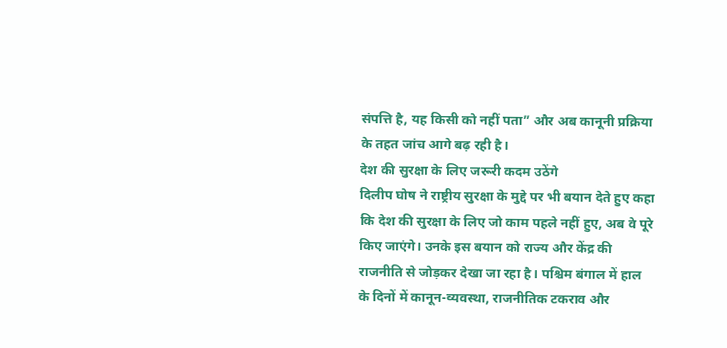संपत्ति है, यह किसी को नहीं पता” और अब कानूनी प्रक्रिया के तहत जांच आगे बढ़ रही है।
देश की सुरक्षा के लिए जरूरी कदम उठेंगे
दिलीप घोष ने राष्ट्रीय सुरक्षा के मुद्दे पर भी बयान देते हुए कहा कि देश की सुरक्षा के लिए जो काम पहले नहीं हुए, अब वे पूरे किए जाएंगे। उनके इस बयान को राज्य और केंद्र की राजनीति से जोड़कर देखा जा रहा है। पश्चिम बंगाल में हाल के दिनों में कानून-व्यवस्था, राजनीतिक टकराव और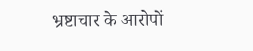भ्रष्टाचार के आरोपों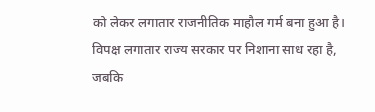को लेकर लगातार राजनीतिक माहौल गर्म बना हुआ है। विपक्ष लगातार राज्य सरकार पर निशाना साध रहा है, जबकि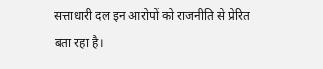सत्ताधारी दल इन आरोपों को राजनीति से प्रेरित बता रहा है।